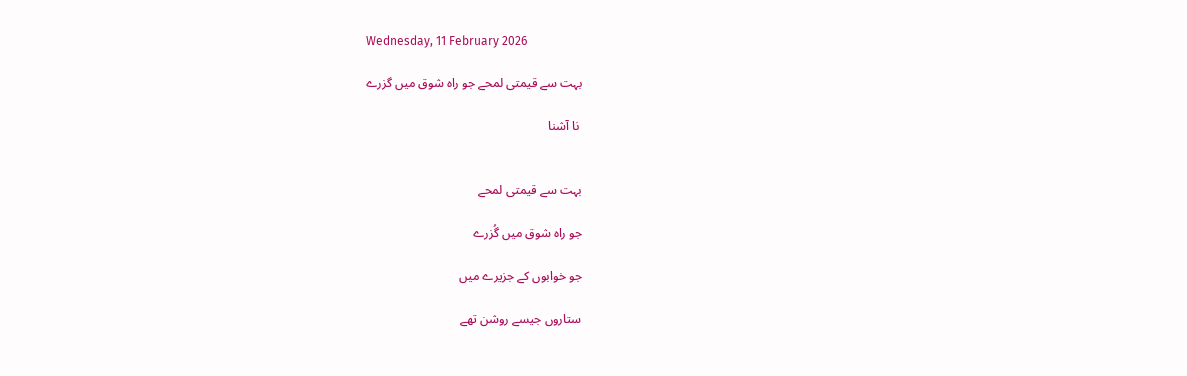Wednesday, 11 February 2026

بہت سے قیمتی لمحے جو راہ شوق میں گزرے

 نا آشنا


بہت سے قیمتی لمحے

جو راہ شوق میں گُزرے

جو خوابوں کے جزیرے میں

ستاروں جیسے روشن تھے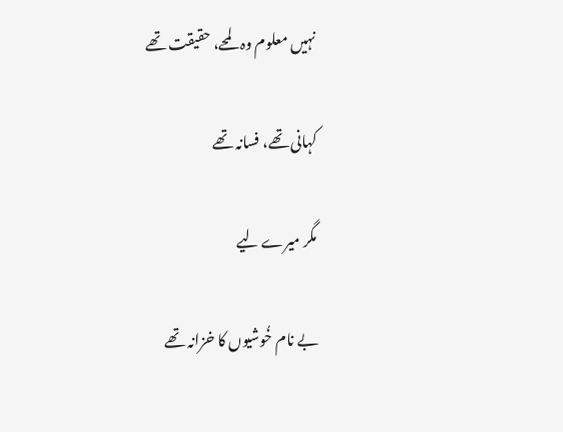نہیں معلوم وہ لمحے، حقیقت تھے

کہانی تھے، فسانہ تھے

مگر میرے لیے

بے نام خُوشیوں کا خزانہ تھے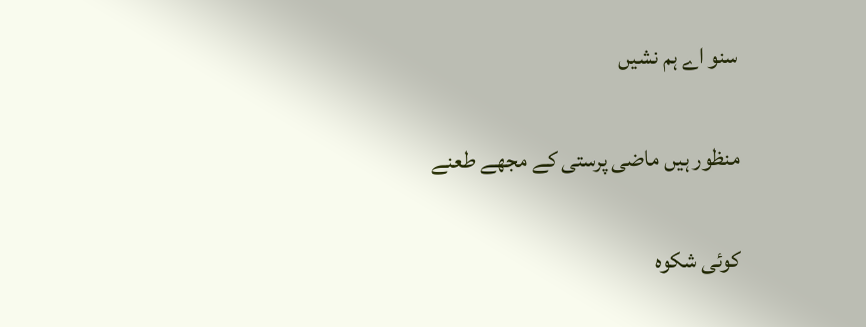سنو اے ہم نشیں

منظور ہیں ماضی پرستی کے مجھے طعنے

کوئی شکوہ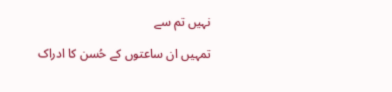نہیں تم سے

تمہیں ان ساعتوں کے حُسن کا ادراک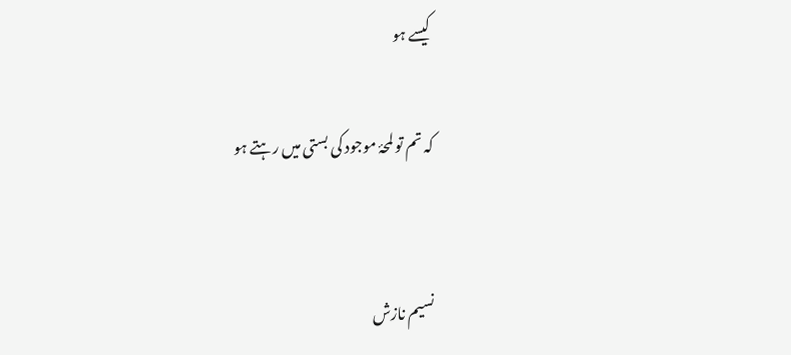کیسے ہو

کہ تم تو لمحۂ موجود کی بستی میں رہتے ہو


نسیم نازش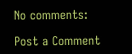No comments:

Post a Comment